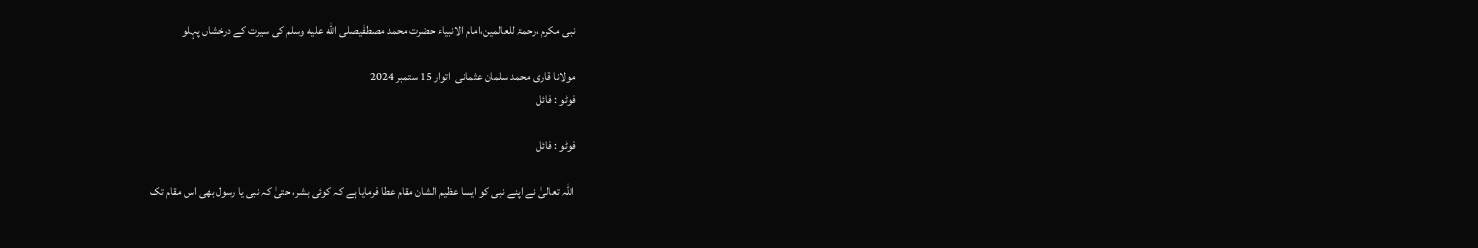نبی مکرم ،رحمۃ للعالمین،امام الانبیاء حضرت محمد مصطفٰیصلى الله عليه وسلم کی سیرت کے درخشاں پہلو

مولانا قاری محمد سلمان عثمانی  اتوار 15 ستمبر 2024
فوٹو : فائل

فوٹو : فائل

 اللہ تعالیٰ نے اپنے نبی کو ایسا عظیم الشان مقام عطا فرمایا ہے کہ کوئی بشر، حتیٰ کہ نبی یا رسول بھی اس مقام تک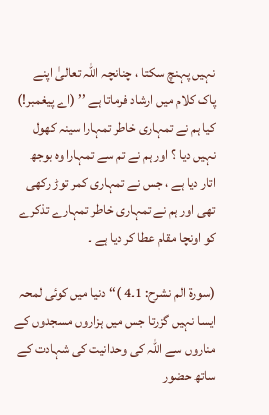نہیں پہنچ سکتا ، چنانچہ اللہ تعالیٰ اپنے پاک کلام میں ارشاد فرماتا ہے ’’ (اے پیغمبر!) کیا ہم نے تمہاری خاطر تمہارا سینہ کھول نہیں دیا ؟ اور ہم نے تم سے تمہارا وہ بوجھ اتار دیا ہے ، جس نے تمہاری کمر توڑ رکھی تھی اور ہم نے تمہاری خاطر تمہارے تذکرے کو اونچا مقام عطا کر دیا ہے ۔

(سورۃ الم نشرح: 1۔4 )‘‘ دنیا میں کوئی لمحہ ایسا نہیں گزرتا جس میں ہزاروں مسجدوں کے مناروں سے اللہ کی وحدانیت کی شہادت کے ساتھ حضور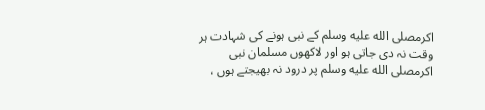اکرمصلى الله عليه وسلم کے نبی ہونے کی شہادت ہر وقت نہ دی جاتی ہو اور لاکھوں مسلمان نبی اکرمصلى الله عليه وسلم پر درود نہ بھیجتے ہوں ،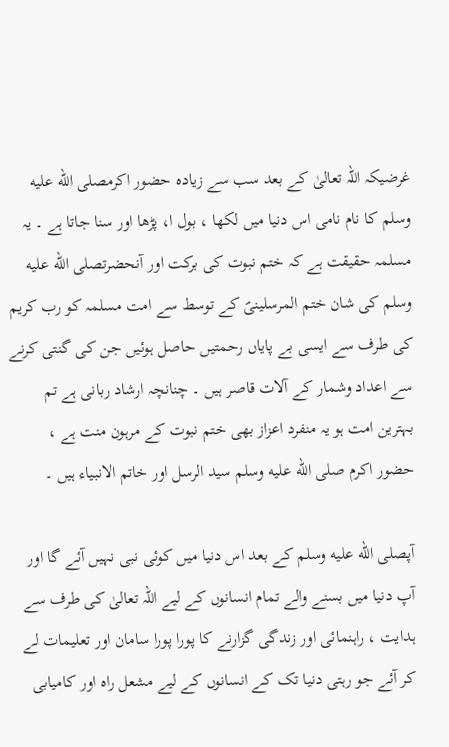غرضیکہ اللہ تعالیٰ کے بعد سب سے زیادہ حضور اکرمصلى الله عليه وسلم کا نام نامی اس دنیا میں لکھا ، بول ا، پڑھا اور سنا جاتا ہے ۔ یہ مسلمہ حقیقت ہے کہ ختم نبوت کی برکت اور آنحضرتصلى الله عليه وسلم کی شان ختم المرسلینیؐ کے توسط سے امت مسلمہ کو رب کریم کی طرف سے ایسی بے پایاں رحمتیں حاصل ہوئیں جن کی گنتی کرنے سے اعداد وشمار کے آلات قاصر ہیں ۔ چنانچہ ارشاد ربانی ہے تم بہترین امت ہو یہ منفرد اعزاز بھی ختم نبوت کے مرہون منت ہے ، حضور اکرم صلى الله عليه وسلم سید الرسل اور خاتم الانبیاء ہیں ۔

آپصلى الله عليه وسلم کے بعد اس دنیا میں کوئی نبی نہیں آئے گا اور آپ دنیا میں بسنے والے تمام انسانوں کے لیے اللہ تعالیٰ کی طرف سے ہدایت ، راہنمائی اور زندگی گزارنے کا پورا پورا سامان اور تعلیمات لے کر آئے جو رہتی دنیا تک کے انسانوں کے لیے مشعل راہ اور کامیابی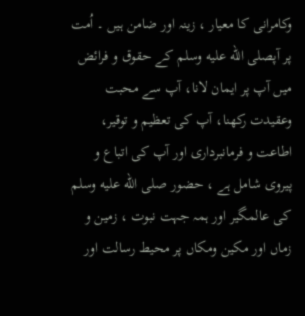وکامرانی کا معیار ، زینہ اور ضامن ہیں ۔ اُمت پر آپصلى الله عليه وسلم کے حقوق و فرائض میں آپ پر ایمان لانا، آپ سے محبت وعقیدت رکھنا، آپ کی تعظیم و توقیر، اطاعت و فرمانبرداری اور آپ کی اتباع و پیروی شامل ہے ، حضور صلى الله عليه وسلم کی عالمگیر اور ہمہ جہت نبوت ، زمین و زماں اور مکین ومکاں پر محیط رسالت اور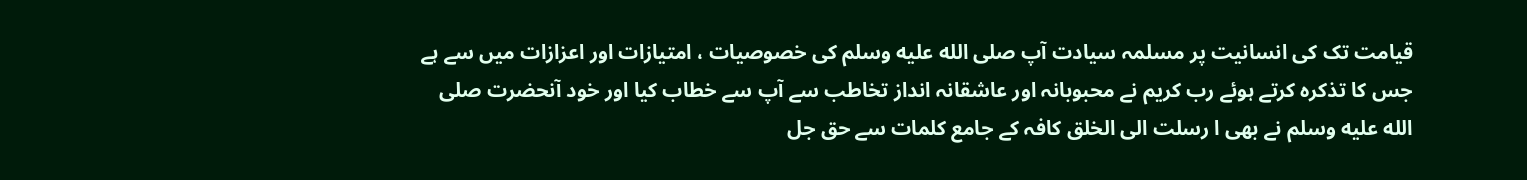قیامت تک کی انسانیت پر مسلمہ سیادت آپ صلى الله عليه وسلم کی خصوصیات ، امتیازات اور اعزازات میں سے ہے جس کا تذکرہ کرتے ہوئے رب کریم نے محبوبانہ اور عاشقانہ انداز تخاطب سے آپ سے خطاب کیا اور خود آنحضرت صلى الله عليه وسلم نے بھی ا رسلت الی الخلق کافہ کے جامع کلمات سے حق جل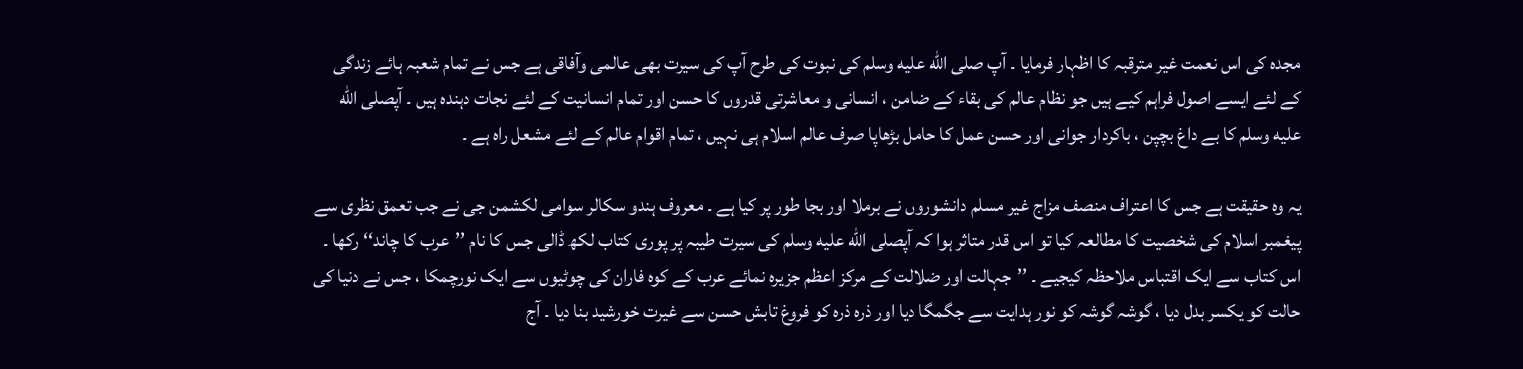مجدہ کی اس نعمت غیر مترقبہ کا اظہار فرمایا ۔ آپ صلى الله عليه وسلم کی نبوت کی طرح آپ کی سیرت بھی عالمی وآفاقی ہے جس نے تمام شعبہ ہائے زندگی کے لئے ایسے اصول فراہم کیے ہیں جو نظام عالم کی بقاء کے ضامن ، انسانی و معاشرتی قدروں کا حسن اور تمام انسانیت کے لئے نجات دہندہ ہیں ۔ آپصلى الله عليه وسلم کا بے داغ بچپن ، باکردار جوانی اور حسن عمل کا حامل بڑھاپا صرف عالم اسلام ہی نہیں ، تمام اقوام عالم کے لئے مشعل راہ ہے ۔

یہ وہ حقیقت ہے جس کا اعتراف منصف مزاج غیر مسلم دانشوروں نے برملا اور بجا طور پر کیا ہے ۔ معروف ہندو سکالر سوامی لکشمن جی نے جب تعمق نظری سے پیغمبر اسلام کی شخصیت کا مطالعہ کیا تو اس قدر متاثر ہوا کہ آپصلى الله عليه وسلم کی سیرت طیبہ پر پوری کتاب لکھ ڈالی جس کا نام ’’عرب کا چاند‘‘ رکھا ۔ اس کتاب سے ایک اقتباس ملاحظہ کیجیے ۔ ’’جہالت اور ضلالت کے مرکز اعظم جزیرہ نمائے عرب کے کوہ فاران کی چوٹیوں سے ایک نورچمکا ، جس نے دنیا کی حالت کو یکسر بدل دیا ، گوشہ گوشہ کو نور ہدایت سے جگمگا دیا اور ذرہ ذرہ کو فروغ تابش حسن سے غیرت خورشید بنا دیا ۔ آج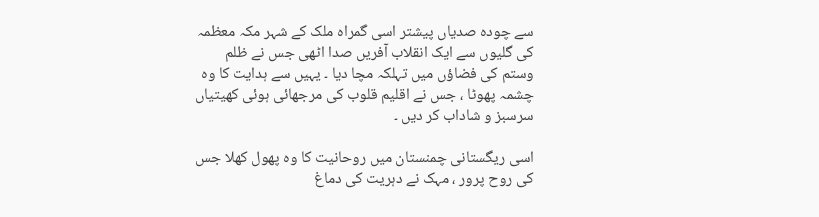سے چودہ صدیاں پیشتر اسی گمراہ ملک کے شہر مکہ معظمہ کی گلیوں سے ایک انقلاب آفریں صدا اٹھی جس نے ظلم وستم کی فضاؤں میں تہلکہ مچا دیا ۔ یہیں سے ہدایت کا وہ چشمہ پھوٹا ، جس نے اقلیم قلوب کی مرجھائی ہوئی کھیتیاں سرسبز و شاداب کر دیں ۔

اسی ریگستانی چمنستان میں روحانیت کا وہ پھول کھلا جس کی روح پرور ، مہک نے دہریت کی دماغ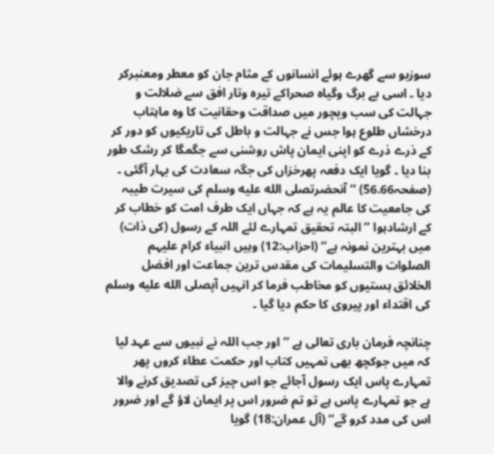سوزبو سے گھرے ہوئے انسانوں کے مثام جان کو معطر ومعنبرکر دیا ۔ اسی بے برگ وگیاہ صحراکے تیرہ وتار افق سے ضلالت و جہالت کی سب ویچور میں صداقت وحقانیت کا وہ ماہتاب درخشاں طلوع ہوا جس نے جہالت و باطل کی تاریکیوں کو دور کر کے ذرے ذرے کو اپنی ایمان پاش روشنی سے جگمگا کر رشک طور بنا دیا ۔ گویا ایک دفعہ پھرخزاں کی جگہ سعادت کی بہار آگئی ۔ (صفحہ56.66) ‘‘ آنحضرتصلى الله عليه وسلم کی سیرت طیبہ کی جامعیت کا عالم یہ ہے کہ جہاں ایک طرف امت کو خطاب کر کے ارشادہوا ’’ البتہ تحقیق تمہارے لئے اللہ کے رسول (کی ذات) میں بہترین نمونہ ہے‘‘ (احزاب:12) وہیں انبیاء کرام علیہم الصلوات والتسلیمات کی مقدس ترین جماعت اور افضل الخلائق ہستیوں کو مخاطب فرما کر انہیں آپصلى الله عليه وسلم کی اقتداء اور پیروی کا حکم دیا گیا ۔

چنانچہ فرمان باری تعالی ہے ’’ اور جب اللہ نے نبیوں سے عہد لیا کہ میں جوکچھ بھی تمہیں کتاب اور حکمت عطاء کروں پھر تمہارے پاس ایک رسول آجائے جو اس چیز کی تصدیق کرنے والا ہے جو تمہارے پاس ہے تو تم ضرور اس پر ایمان لاؤ گے اور ضرور اس کی مدد کرو گے‘‘ (آل عمران:18) گویا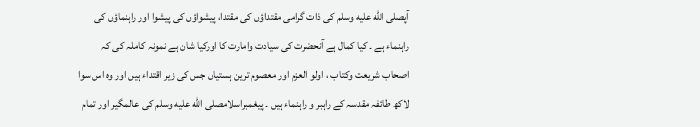آپصلى الله عليه وسلم کی ذات گرامی مقتداؤں کی مقتدا، پیشواؤں کی پیشوا اور راہنماؤں کی راہنماء ہے ۔ کیا کمال ہے آنحضرت کی سیادت وامارت کا اورکیا شان ہے نمونہ کاملہ کی کہ اصحاب شریعت وکتاب ، اولو العزم اور معصوم ترین ہستیاں جس کی زیر اقتداء ہیں اور وہ اس سوا لاکھ طائفہ مقدسہ کے راہبر و راہنماء ہیں ۔ پیغمبراسلامصلى الله عليه وسلم کی عالمگیر اور تمام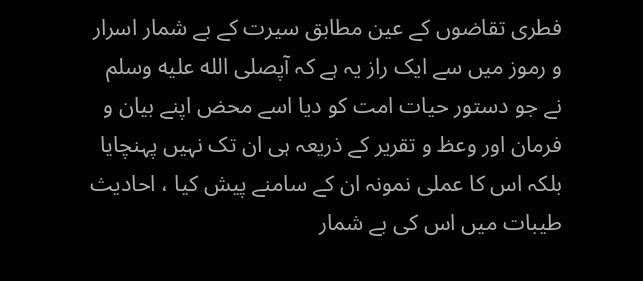فطری تقاضوں کے عین مطابق سیرت کے بے شمار اسرار و رموز میں سے ایک راز یہ ہے کہ آپصلى الله عليه وسلم نے جو دستور حیات امت کو دیا اسے محض اپنے بیان و فرمان اور وعظ و تقریر کے ذریعہ ہی ان تک نہیں پہنچایا بلکہ اس کا عملی نمونہ ان کے سامنے پیش کیا ، احادیث طیبات میں اس کی بے شمار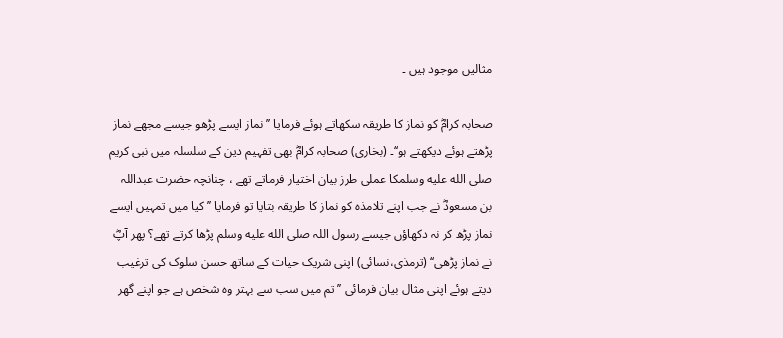مثالیں موجود ہیں ۔

صحابہ کرامؓ کو نماز کا طریقہ سکھاتے ہوئے فرمایا ’’نماز ایسے پڑھو جیسے مجھے نماز پڑھتے ہوئے دیکھتے ہو‘‘۔ (بخاری) صحابہ کرامؓ بھی تفہیم دین کے سلسلہ میں نبی کریم صلى الله عليه وسلمکا عملی طرز بیان اختیار فرماتے تھے ، چنانچہ حضرت عبداللہ بن مسعودؓ نے جب اپنے تلامذہ کو نماز کا طریقہ بتایا تو فرمایا ’’ کیا میں تمہیں ایسے نماز پڑھ کر نہ دکھاؤں جیسے رسول اللہ صلى الله عليه وسلم پڑھا کرتے تھے؟ پھر آپؓ نے نماز پڑھی‘‘ (ترمذی،نسائی) اپنی شریک حیات کے ساتھ حسن سلوک کی ترغیب دیتے ہوئے اپنی مثال بیان فرمائی ’’ تم میں سب سے بہتر وہ شخص ہے جو اپنے گھر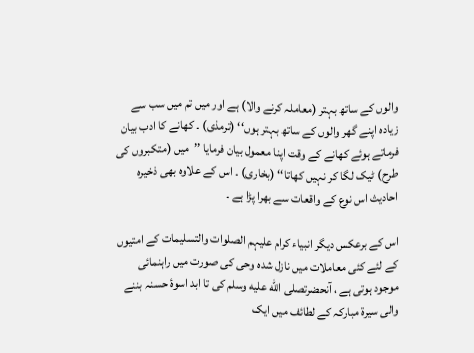والوں کے ساتھ بہتر (معاملہ کرنے والا) ہے اور میں تم میں سب سے زیادہ اپنے گھر والوں کے ساتھ بہتر ہوں‘‘ (ترمذی) ۔ کھانے کا ادب بیان فرماتے ہوئے کھانے کے وقت اپنا معمول بیان فرمایا ’’میں (متکبروں کی طرح) ٹیک لگا کر نہیں کھاتا‘‘ (بخاری) ۔ اس کے علاوہ بھی ذخیرہ احادیث اس نوع کے واقعات سے بھرا پڑا ہے ۔

اس کے برعکس دیگر انبیاء کرام علیہم الصلوات والتسلیمات کے امتیوں کے لئے کئی معاملات میں نازل شدہ وحی کی صورت میں راہنمائی موجود ہوتی ہے ، آنحضرتصلى الله عليه وسلم کی تا ابد اسوۂ حسنہ بننے والی سیرۃ مبارکہ کے لطائف میں ایک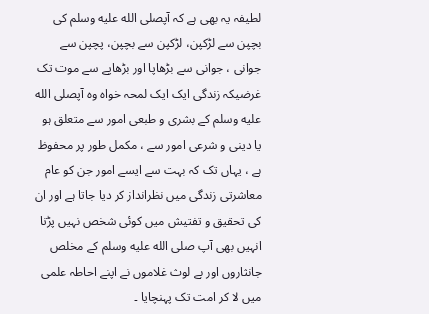لطیفہ یہ بھی ہے کہ آپصلى الله عليه وسلم کی بچپن سے لڑکپن، لڑکپن سے بچپن، پچپن سے جوانی ، جوانی سے بڑھاپا اور بڑھاپے سے موت تک غرضیکہ زندگی ایک ایک لمحہ خواہ وہ آپصلى الله عليه وسلم کے بشری و طبعی امور سے متعلق ہو یا دینی و شرعی امور سے ، مکمل طور پر محفوظ ہے ، یہاں تک کہ بہت سے ایسے امور جن کو عام معاشرتی زندگی میں نظرانداز کر دیا جاتا ہے اور ان کی تحقیق و تفتیش میں کوئی شخص نہیں پڑتا انہیں بھی آپ صلى الله عليه وسلم کے مخلص جانثاروں اور بے لوث غلاموں نے اپنے احاطہ علمی میں لا کر امت تک پہنچایا ۔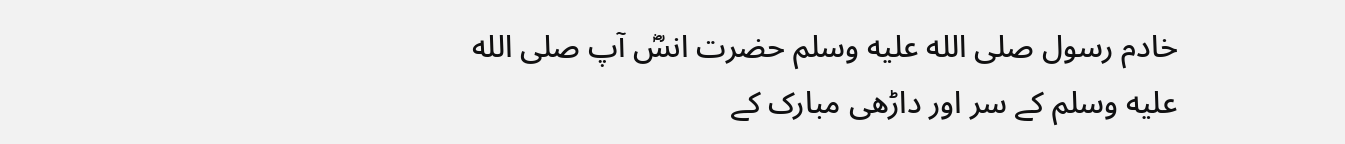خادم رسول صلى الله عليه وسلم حضرت انسؓ آپ صلى الله عليه وسلم کے سر اور داڑھی مبارک کے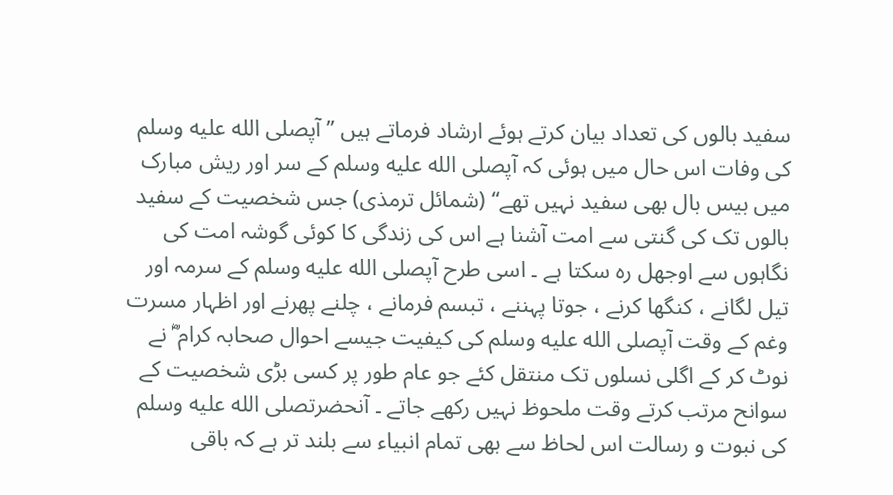سفید بالوں کی تعداد بیان کرتے ہوئے ارشاد فرماتے ہیں ’’ آپصلى الله عليه وسلم کی وفات اس حال میں ہوئی کہ آپصلى الله عليه وسلم کے سر اور ریش مبارک میں بیس بال بھی سفید نہیں تھے‘‘ (شمائل ترمذی) جس شخصیت کے سفید بالوں تک کی گنتی سے امت آشنا ہے اس کی زندگی کا کوئی گوشہ امت کی نگاہوں سے اوجھل رہ سکتا ہے ۔ اسی طرح آپصلى الله عليه وسلم کے سرمہ اور تیل لگانے ، کنگھا کرنے ، جوتا پہننے ، تبسم فرمانے ، چلنے پھرنے اور اظہار مسرت وغم کے وقت آپصلى الله عليه وسلم کی کیفیت جیسے احوال صحابہ کرام ؓ نے نوٹ کر کے اگلی نسلوں تک منتقل کئے جو عام طور پر کسی بڑی شخصیت کے سوانح مرتب کرتے وقت ملحوظ نہیں رکھے جاتے ۔ آنحضرتصلى الله عليه وسلم کی نبوت و رسالت اس لحاظ سے بھی تمام انبیاء سے بلند تر ہے کہ باقی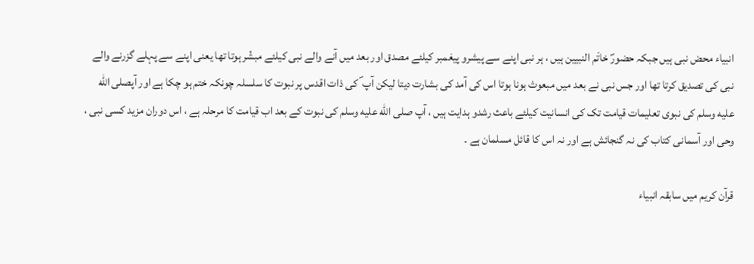انبیاء محض نبی ہیں جبکہ حضورؐ خاتَم النبیین ہیں ، ہر نبی اپنے سے پیشرو پیغمبر کیلئے مصدق اور بعد میں آنے والے نبی کیلئے مبشّر ہوتا تھا یعنی اپنے سے پہلے گزرنے والے نبی کی تصدیق کرتا تھا اور جس نبی نے بعد میں مبعوث ہونا ہوتا اس کی آمد کی بشارت دیتا لیکن آپ ؐ کی ذات اقدس پر نبوت کا سلسلہ چونکہ ختم ہو چکا ہے اور آپصلى الله عليه وسلم کی نبوی تعلیمات قیامت تک کی انسانیت کیلئے باعث رشدو ہدایت ہیں ، آپ صلى الله عليه وسلم کی نبوت کے بعد اب قیامت کا مرحلہ ہے ، اس دوران مزید کسی نبی ، وحی اور آسمانی کتاب کی نہ گنجائش ہے اور نہ اس کا قائل مسلمان ہے ۔

قرآن کریم میں سابقہ انبیاء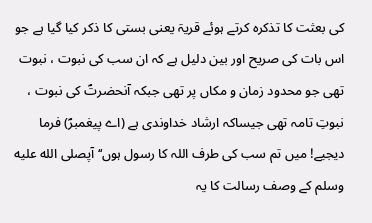کی بعثت کا تذکرہ کرتے ہوئے قریۃ یعنی بستی کا ذکر کیا گیا ہے جو اس بات کی صریح اور بین دلیل ہے کہ ان سب کی نبوت ، نبوت تھی جو محدود زمان و مکاں پر تھی جبکہ آنحضرتؐ کی نبوت ، نبوتِ تامہ تھی جیساکہ ارشاد خداوندی ہے (اے پیغمبرؐ) فرما دیجیے! میں تم سب کی طرف اللہ کا رسول ہوں‘‘ آپصلى الله عليه وسلم کے وصف رسالت کا یہ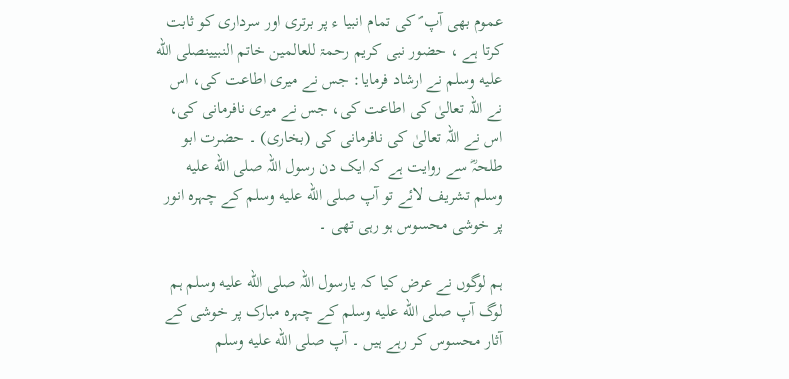عموم بھی آپ ؐ کی تمام انبیا ء پر برتری اور سرداری کو ثابت کرتا ہے ، حضور نبی کریم رحمۃ للعالمین خاتم النبیینصلى الله عليه وسلم نے ارشاد فرمایا: جس نے میری اطاعت کی، اس نے اللہ تعالیٰ کی اطاعت کی، جس نے میری نافرمانی کی، اس نے اللہ تعالیٰ کی نافرمانی کی (بخاری) ۔ حضرت ابو طلحہؓ سے روایت ہے کہ ایک دن رسول اللہ صلى الله عليه وسلم تشریف لائے تو آپ صلى الله عليه وسلم کے چہرہ انور پر خوشی محسوس ہو رہی تھی ۔

ہم لوگوں نے عرض کیا کہ یارسول اللہ صلى الله عليه وسلم ہم لوگ آپ صلى الله عليه وسلم کے چہرہ مبارک پر خوشی کے آثار محسوس کر رہے ہیں ۔ آپ صلى الله عليه وسلم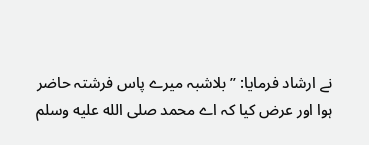نے ارشاد فرمایا: ’’ بلاشبہ میرے پاس فرشتہ حاضر ہوا اور عرض کیا کہ اے محمد صلى الله عليه وسلم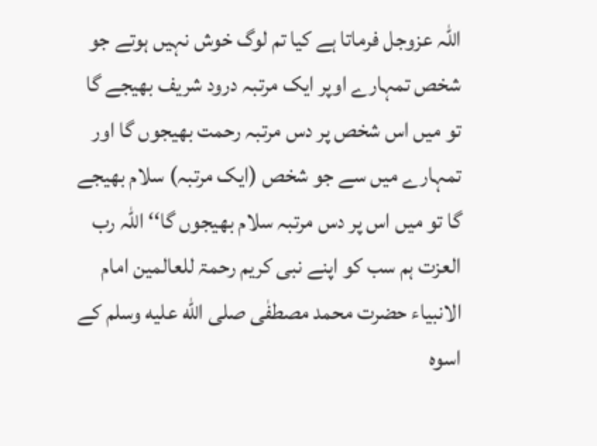اللہ عزوجل فرماتا ہے کیا تم لوگ خوش نہیں ہوتے جو شخص تمہارے اوپر ایک مرتبہ درود شریف بھیجے گا تو میں اس شخص پر دس مرتبہ رحمت بھیجوں گا اور تمہارے میں سے جو شخص (ایک مرتبہ) سلام بھیجے گا تو میں اس پر دس مرتبہ سلام بھیجوں گا‘‘ اللہ رب العزت ہم سب کو اپنے نبی کریم رحمۃ للعالمین امام الانبیاء حضرت محمد مصطفٰی صلى الله عليه وسلم کے اسوہ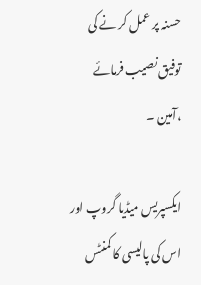حسنہ پر عمل کر نے کی توفیق نصیب فرمائے ،آمین ۔

ایکسپریس میڈیا گروپ اور اس کی پالیسی کا کمنٹس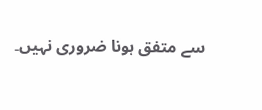سے متفق ہونا ضروری نہیں۔